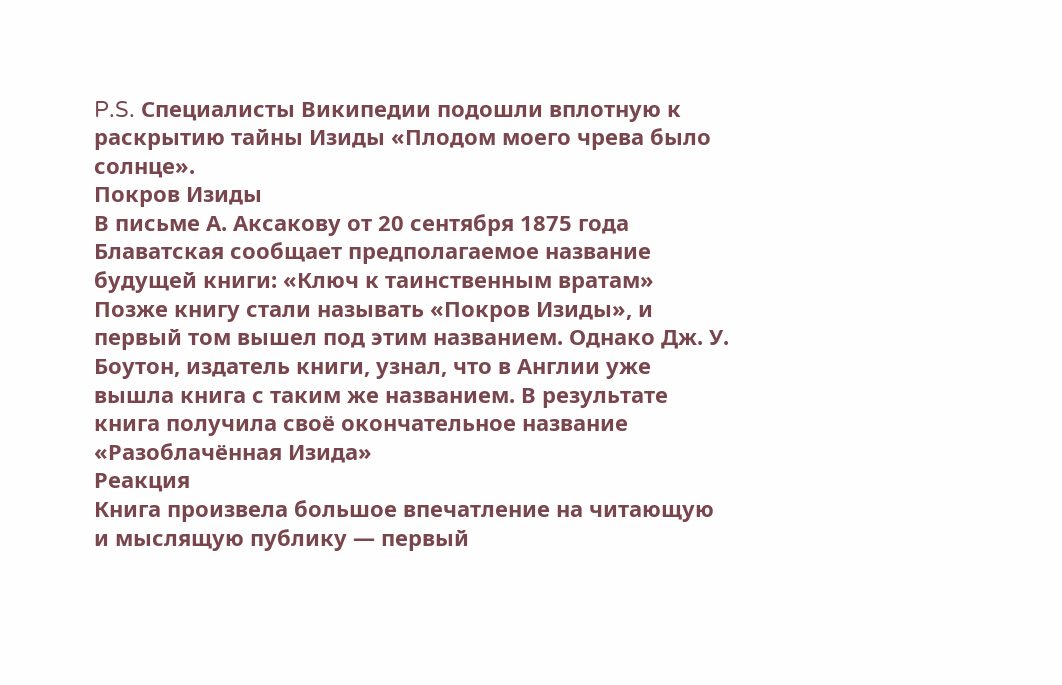P.S. Специалисты Википедии подошли вплотную к раскрытию тайны Изиды «Плодом моего чрева было солнце».
Покров Изиды
В письме А. Аксакову от 20 сентября 1875 года Блаватская сообщает предполагаемое название будущей книги: «Ключ к таинственным вратам» Позже книгу стали называть «Покров Изиды», и первый том вышел под этим названием. Однако Дж. У. Боутон, издатель книги, узнал, что в Англии уже вышла книга с таким же названием. В результате книга получила своё окончательное название «Разоблачённая Изида»
Реакция
Книга произвела большое впечатление на читающую и мыслящую публику — первый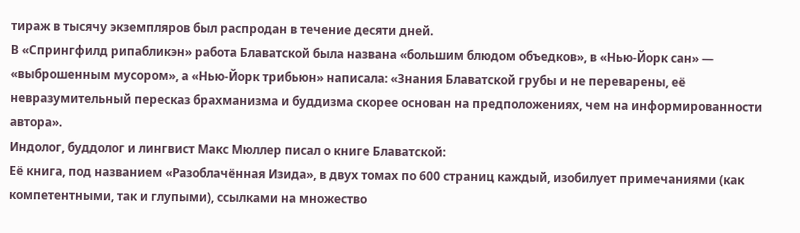тираж в тысячу экземпляров был распродан в течение десяти дней.
В «Спрингфилд рипабликэн» работа Блаватской была названа «большим блюдом объедков», в «Нью-Йорк сан» — «выброшенным мусором», а «Нью-Йорк трибьюн» написала: «Знания Блаватской грубы и не переварены, её невразумительный пересказ брахманизма и буддизма скорее основан на предположениях, чем на информированности автора».
Индолог, буддолог и лингвист Макс Мюллер писал о книге Блаватской:
Её книга, под названием «Разоблачённая Изида», в двух томах по 600 страниц каждый, изобилует примечаниями (как компетентными, так и глупыми), ссылками на множество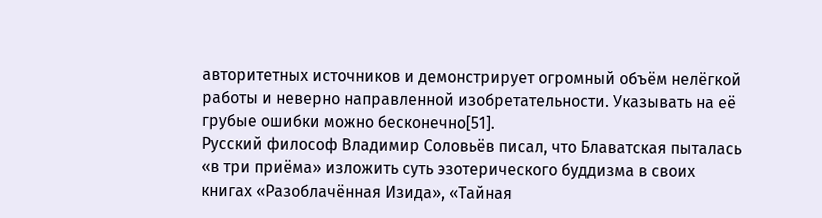авторитетных источников и демонстрирует огромный объём нелёгкой работы и неверно направленной изобретательности. Указывать на её грубые ошибки можно бесконечно[51].
Русский философ Владимир Соловьёв писал, что Блаватская пыталась «в три приёма» изложить суть эзотерического буддизма в своих книгах «Разоблачённая Изида», «Тайная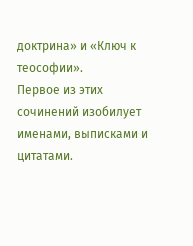доктрина» и «Ключ к теософии».
Первое из этих сочинений изобилует именами, выписками и цитатами.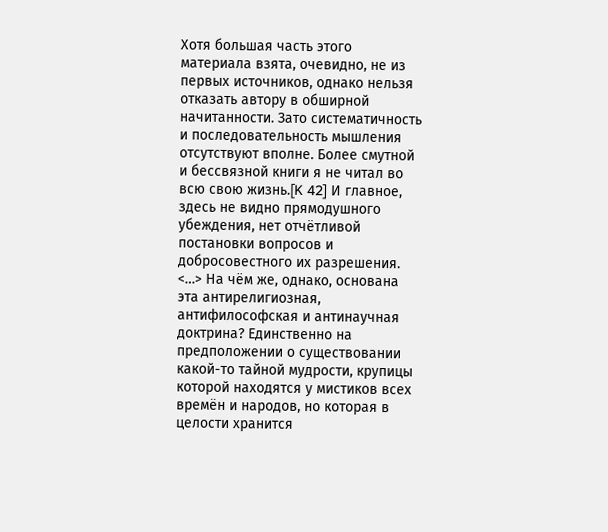Хотя большая часть этого материала взята, очевидно, не из первых источников, однако нельзя отказать автору в обширной начитанности. Зато систематичность и последовательность мышления отсутствуют вполне. Более смутной и бессвязной книги я не читал во всю свою жизнь.[K 42] И главное, здесь не видно прямодушного убеждения, нет отчётливой постановки вопросов и добросовестного их разрешения. <…> На чём же, однако, основана эта антирелигиозная, антифилософская и антинаучная доктрина? Единственно на предположении о существовании какой-то тайной мудрости, крупицы которой находятся у мистиков всех времён и народов, но которая в целости хранится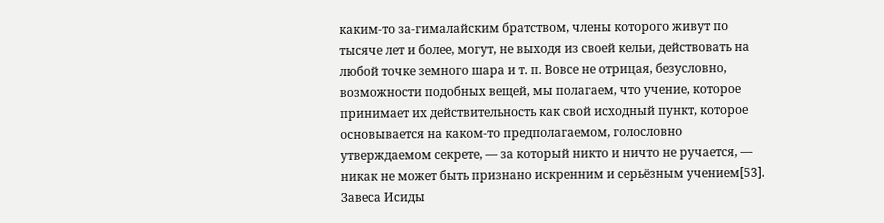каким-то за-гималайским братством, члены которого живут по тысяче лет и более, могут, не выходя из своей кельи, действовать на любой точке земного шара и т. п. Вовсе не отрицая, безусловно, возможности подобных вещей, мы полагаем, что учение, которое принимает их действительность как свой исходный пункт, которое основывается на каком-то предполагаемом, голословно утверждаемом секрете, — за который никто и ничто не ручается, — никак не может быть признано искренним и серьёзным учением[53].
Завеса Исиды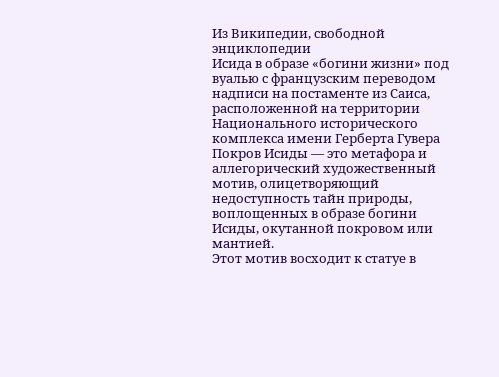Из Википедии, свободной энциклопедии
Исида в образе «богини жизни» под вуалью с французским переводом надписи на постаменте из Саиса, расположенной на территории Национального исторического комплекса имени Герберта Гувера
Покров Исиды — это метафора и аллегорический художественный мотив, олицетворяющий недоступность тайн природы, воплощенных в образе богини Исиды, окутанной покровом или мантией.
Этот мотив восходит к статуе в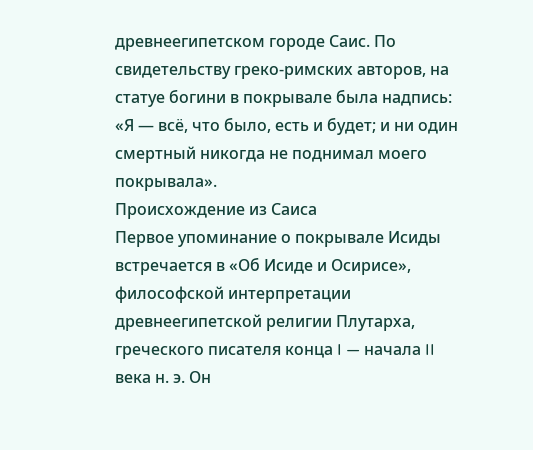древнеегипетском городе Саис. По свидетельству греко-римских авторов, на статуе богини в покрывале была надпись: «Я — всё, что было, есть и будет; и ни один смертный никогда не поднимал моего покрывала».
Происхождение из Саиса
Первое упоминание о покрывале Исиды встречается в «Об Исиде и Осирисе», философской интерпретации древнеегипетской религии Плутарха, греческого писателя конца I — начала II века н. э. Он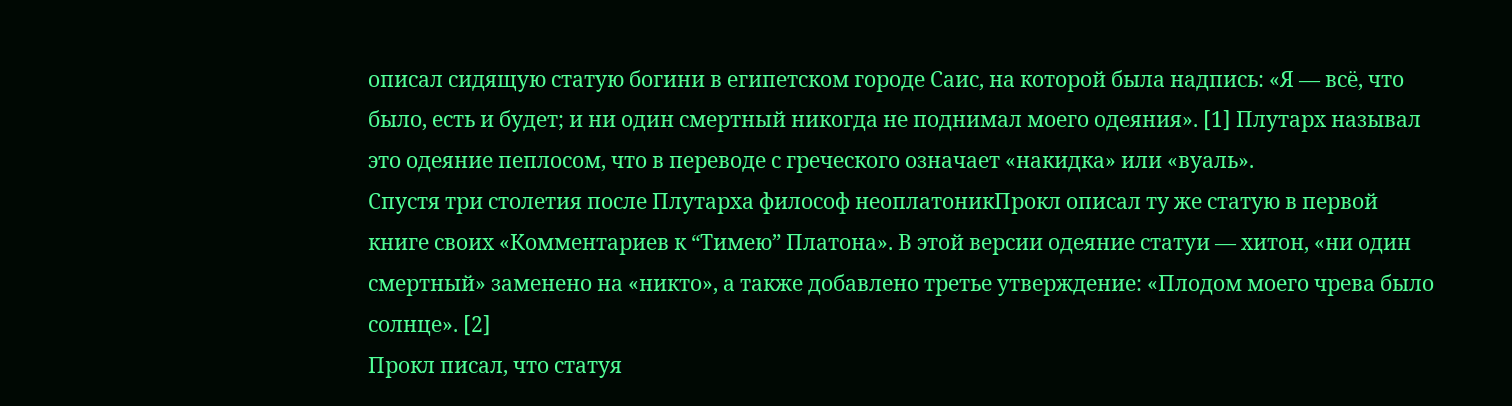описал сидящую статую богини в египетском городе Саис, на которой была надпись: «Я — всё, что было, есть и будет; и ни один смертный никогда не поднимал моего одеяния». [1] Плутарх называл это одеяние пеплосом, что в переводе с греческого означает «накидка» или «вуаль».
Спустя три столетия после Плутарха философ неоплатоникПрокл описал ту же статую в первой книге своих «Комментариев к “Тимею” Платона». В этой версии одеяние статуи — хитон, «ни один смертный» заменено на «никто», а также добавлено третье утверждение: «Плодом моего чрева было солнце». [2]
Прокл писал, что статуя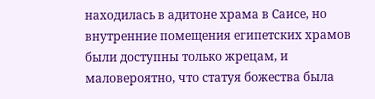находилась в адитоне храма в Саисе, но внутренние помещения египетских храмов были доступны только жрецам, и маловероятно, что статуя божества была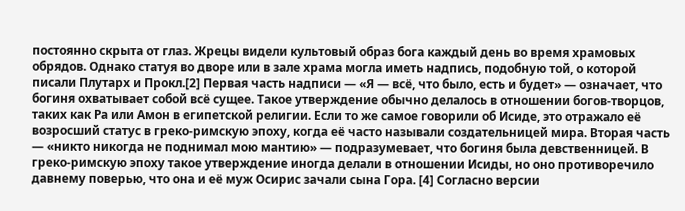постоянно скрыта от глаз. Жрецы видели культовый образ бога каждый день во время храмовых обрядов. Однако статуя во дворе или в зале храма могла иметь надпись, подобную той, о которой писали Плутарх и Прокл.[2] Первая часть надписи — «Я — всё, что было, есть и будет» — означает, что богиня охватывает собой всё сущее. Такое утверждение обычно делалось в отношении богов-творцов, таких как Ра или Амон в египетской религии. Если то же самое говорили об Исиде, это отражало её возросший статус в греко-римскую эпоху, когда её часто называли создательницей мира. Вторая часть — «никто никогда не поднимал мою мантию» — подразумевает, что богиня была девственницей. В греко-римскую эпоху такое утверждение иногда делали в отношении Исиды, но оно противоречило давнему поверью, что она и её муж Осирис зачали сына Гора. [4] Согласно версии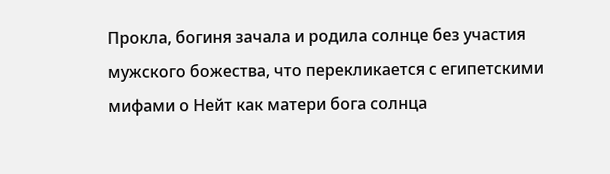Прокла, богиня зачала и родила солнце без участия мужского божества, что перекликается с египетскими мифами о Нейт как матери бога солнца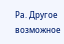Ра. Другое возможное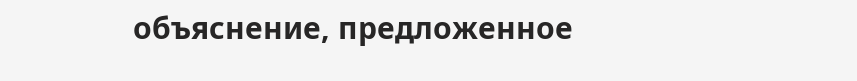объяснение, предложенное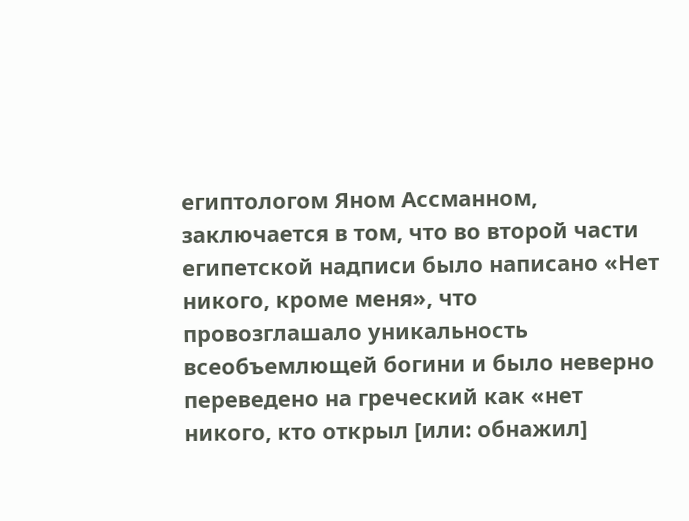египтологом Яном Ассманном, заключается в том, что во второй части египетской надписи было написано «Нет никого, кроме меня», что провозглашало уникальность всеобъемлющей богини и было неверно переведено на греческий как «нет никого, кто открыл [или: обнажил]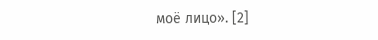моё лицо». [2]